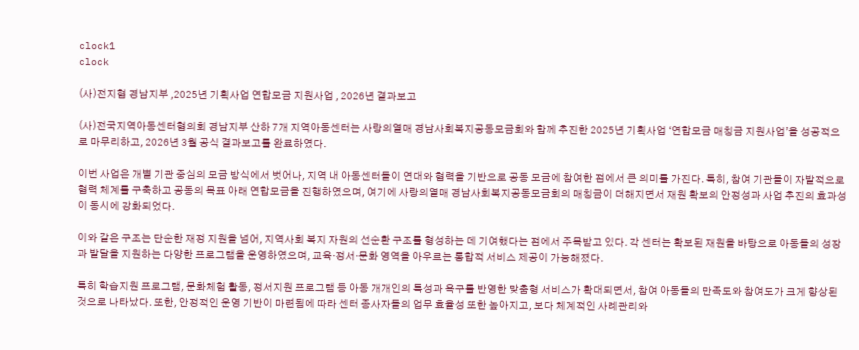clock1
clock

(사)전지협 경남지부 ,2025년 기획사업 연합모금 지원사업 , 2026년 결과보고

(사)전국지역아동센터협의회 경남지부 산하 7개 지역아동센터는 사랑의열매 경남사회복지공동모금회와 함께 추진한 2025년 기획사업 ‘연합모금 매칭금 지원사업’을 성공적으로 마무리하고, 2026년 3월 공식 결과보고를 완료하였다.

이번 사업은 개별 기관 중심의 모금 방식에서 벗어나, 지역 내 아동센터들이 연대와 협력을 기반으로 공동 모금에 참여한 점에서 큰 의미를 가진다. 특히, 참여 기관들이 자발적으로 협력 체계를 구축하고 공동의 목표 아래 연합모금을 진행하였으며, 여기에 사랑의열매 경남사회복지공동모금회의 매칭금이 더해지면서 재원 확보의 안정성과 사업 추진의 효과성이 동시에 강화되었다.

이와 같은 구조는 단순한 재정 지원을 넘어, 지역사회 복지 자원의 선순환 구조를 형성하는 데 기여했다는 점에서 주목받고 있다. 각 센터는 확보된 재원을 바탕으로 아동들의 성장과 발달을 지원하는 다양한 프로그램을 운영하였으며, 교육·정서·문화 영역을 아우르는 통합적 서비스 제공이 가능해졌다.

특히 학습지원 프로그램, 문화체험 활동, 정서지원 프로그램 등 아동 개개인의 특성과 욕구를 반영한 맞춤형 서비스가 확대되면서, 참여 아동들의 만족도와 참여도가 크게 향상된 것으로 나타났다. 또한, 안정적인 운영 기반이 마련됨에 따라 센터 종사자들의 업무 효율성 또한 높아지고, 보다 체계적인 사례관리와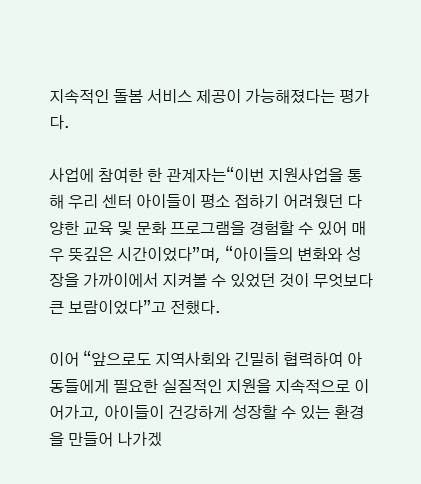지속적인 돌봄 서비스 제공이 가능해졌다는 평가다.

사업에 참여한 한 관계자는“이번 지원사업을 통해 우리 센터 아이들이 평소 접하기 어려웠던 다양한 교육 및 문화 프로그램을 경험할 수 있어 매우 뜻깊은 시간이었다”며, “아이들의 변화와 성장을 가까이에서 지켜볼 수 있었던 것이 무엇보다 큰 보람이었다”고 전했다.

이어 “앞으로도 지역사회와 긴밀히 협력하여 아동들에게 필요한 실질적인 지원을 지속적으로 이어가고, 아이들이 건강하게 성장할 수 있는 환경을 만들어 나가겠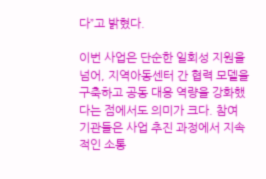다”고 밝혔다.

이번 사업은 단순한 일회성 지원을 넘어, 지역아동센터 간 협력 모델을 구축하고 공동 대응 역량을 강화했다는 점에서도 의미가 크다. 참여 기관들은 사업 추진 과정에서 지속적인 소통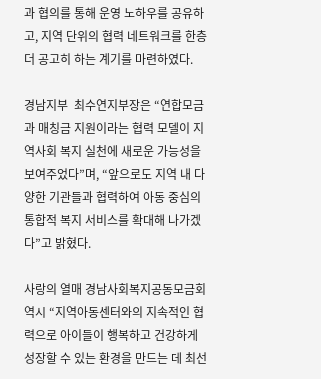과 협의를 통해 운영 노하우를 공유하고, 지역 단위의 협력 네트워크를 한층 더 공고히 하는 계기를 마련하였다.

경남지부  최수연지부장은 “연합모금과 매칭금 지원이라는 협력 모델이 지역사회 복지 실천에 새로운 가능성을 보여주었다”며, “앞으로도 지역 내 다양한 기관들과 협력하여 아동 중심의 통합적 복지 서비스를 확대해 나가겠다”고 밝혔다.

사랑의 열매 경남사회복지공동모금회 역시 “지역아동센터와의 지속적인 협력으로 아이들이 행복하고 건강하게 성장할 수 있는 환경을 만드는 데 최선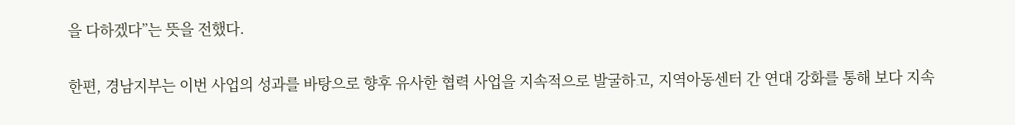을 다하겠다”는 뜻을 전했다.

한편, 경남지부는 이번 사업의 성과를 바탕으로 향후 유사한 협력 사업을 지속적으로 발굴하고, 지역아동센터 간 연대 강화를 통해 보다 지속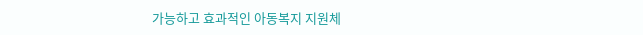가능하고 효과적인 아동복지 지원체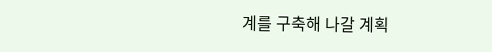계를 구축해 나갈 계획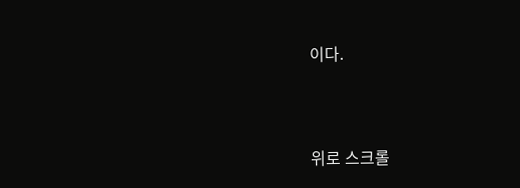이다.



위로 스크롤